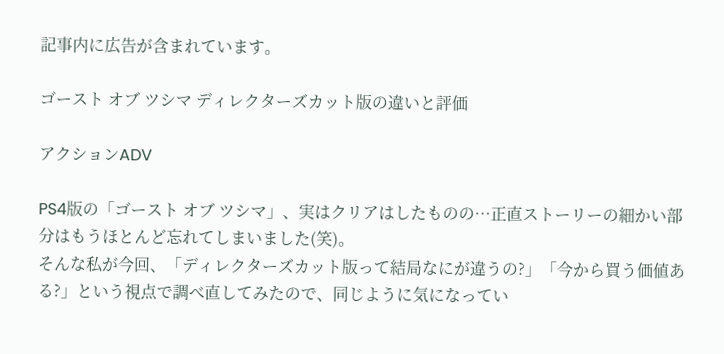記事内に広告が含まれています。

ゴースト オブ ツシマ ディレクターズカット版の違いと評価

アクションADV

PS4版の「ゴースト オブ ツシマ」、実はクリアはしたものの…正直ストーリーの細かい部分はもうほとんど忘れてしまいました(笑)。
そんな私が今回、「ディレクターズカット版って結局なにが違うの?」「今から買う価値ある?」という視点で調べ直してみたので、同じように気になってい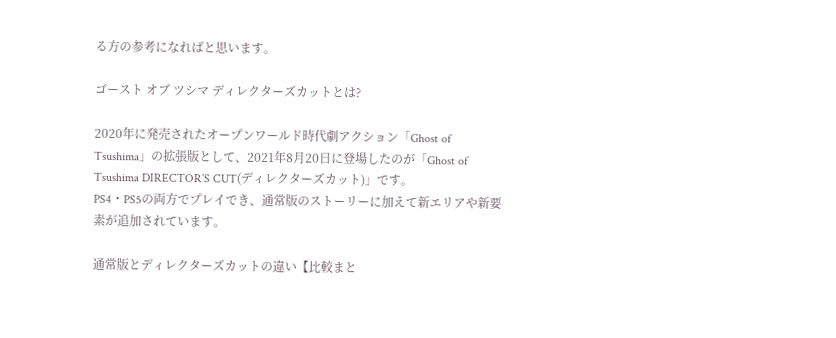る方の参考になればと思います。

ゴースト オブ ツシマ ディレクターズカットとは?

2020年に発売されたオープンワールド時代劇アクション「Ghost of Tsushima」の拡張版として、2021年8月20日に登場したのが「Ghost of Tsushima DIRECTOR’S CUT(ディレクターズカット)」です。
PS4・PS5の両方でプレイでき、通常版のストーリーに加えて新エリアや新要素が追加されています。

通常版とディレクターズカットの違い【比較まと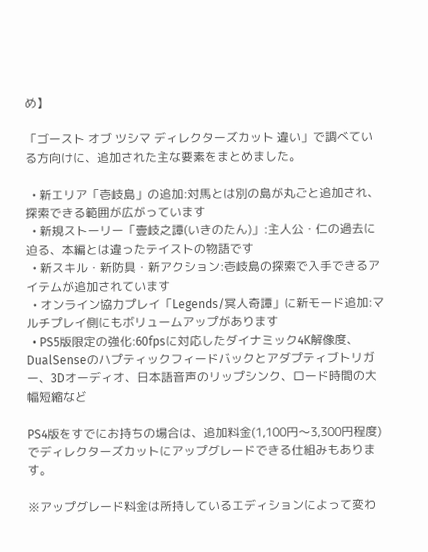め】

「ゴースト オブ ツシマ ディレクターズカット 違い」で調べている方向けに、追加された主な要素をまとめました。

  • 新エリア「壱岐島」の追加:対馬とは別の島が丸ごと追加され、探索できる範囲が広がっています
  • 新規ストーリー「壹岐之譚(いきのたん)」:主人公・仁の過去に迫る、本編とは違ったテイストの物語です
  • 新スキル・新防具・新アクション:壱岐島の探索で入手できるアイテムが追加されています
  • オンライン協力プレイ「Legends/冥人奇譚」に新モード追加:マルチプレイ側にもボリュームアップがあります
  • PS5版限定の強化:60fpsに対応したダイナミック4K解像度、DualSenseのハプティックフィードバックとアダプティブトリガー、3Dオーディオ、日本語音声のリップシンク、ロード時間の大幅短縮など

PS4版をすでにお持ちの場合は、追加料金(1,100円〜3,300円程度)でディレクターズカットにアップグレードできる仕組みもあります。

※アップグレード料金は所持しているエディションによって変わ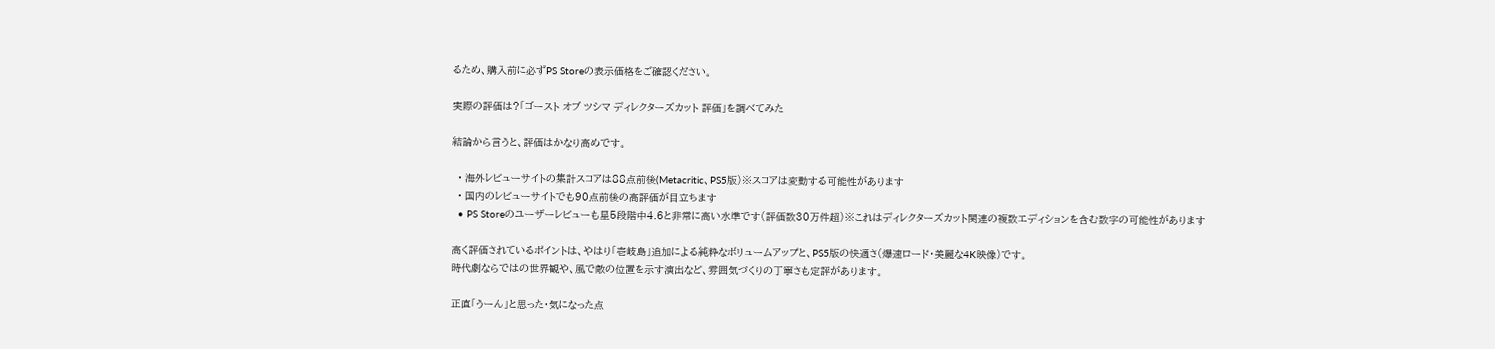るため、購入前に必ずPS Storeの表示価格をご確認ください。

実際の評価は?「ゴースト オブ ツシマ ディレクターズカット 評価」を調べてみた

結論から言うと、評価はかなり高めです。

  • 海外レビューサイトの集計スコアは88点前後(Metacritic、PS5版)※スコアは変動する可能性があります
  • 国内のレビューサイトでも90点前後の高評価が目立ちます
  • PS Storeのユーザーレビューも星5段階中4.6と非常に高い水準です(評価数30万件超)※これはディレクターズカット関連の複数エディションを含む数字の可能性があります

高く評価されているポイントは、やはり「壱岐島」追加による純粋なボリュームアップと、PS5版の快適さ(爆速ロード・美麗な4K映像)です。
時代劇ならではの世界観や、風で敵の位置を示す演出など、雰囲気づくりの丁寧さも定評があります。

正直「うーん」と思った・気になった点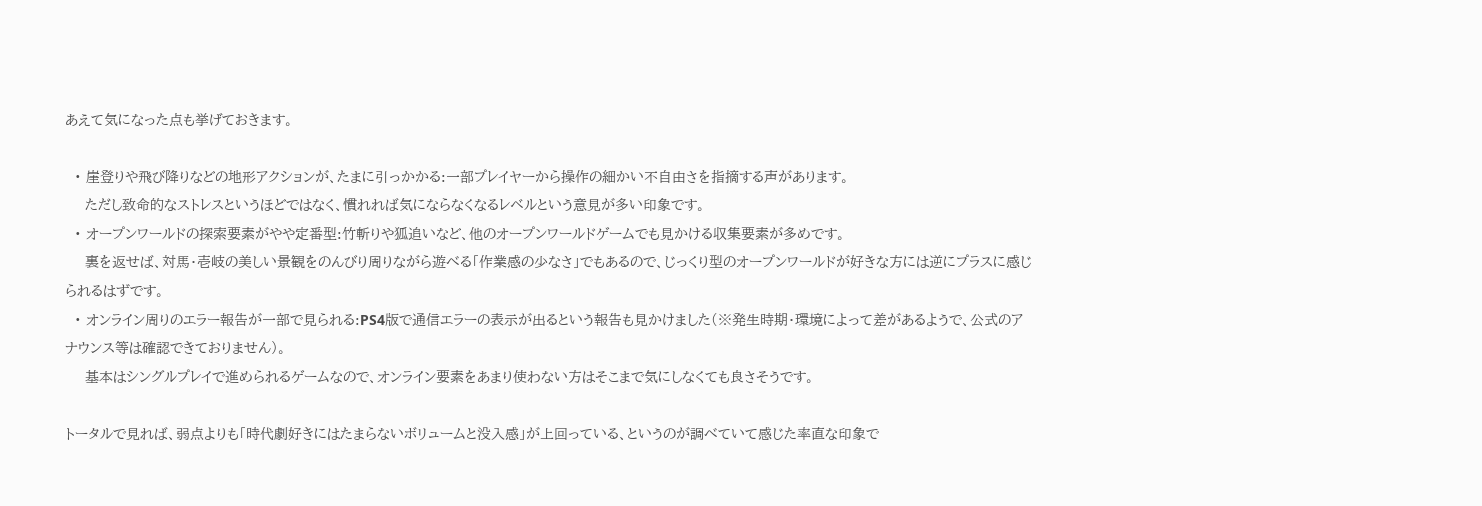あえて気になった点も挙げておきます。

  • 崖登りや飛び降りなどの地形アクションが、たまに引っかかる:一部プレイヤーから操作の細かい不自由さを指摘する声があります。
    ただし致命的なストレスというほどではなく、慣れれば気にならなくなるレベルという意見が多い印象です。
  • オープンワールドの探索要素がやや定番型:竹斬りや狐追いなど、他のオープンワールドゲームでも見かける収集要素が多めです。
    裏を返せば、対馬・壱岐の美しい景観をのんびり周りながら遊べる「作業感の少なさ」でもあるので、じっくり型のオープンワールドが好きな方には逆にプラスに感じられるはずです。
  • オンライン周りのエラー報告が一部で見られる:PS4版で通信エラーの表示が出るという報告も見かけました(※発生時期・環境によって差があるようで、公式のアナウンス等は確認できておりません)。
    基本はシングルプレイで進められるゲームなので、オンライン要素をあまり使わない方はそこまで気にしなくても良さそうです。

トータルで見れば、弱点よりも「時代劇好きにはたまらないボリュームと没入感」が上回っている、というのが調べていて感じた率直な印象で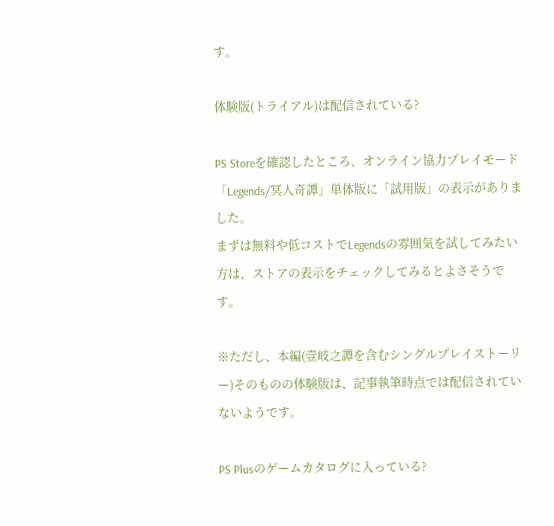す。

体験版(トライアル)は配信されている?

PS Storeを確認したところ、オンライン協力プレイモード「Legends/冥人奇譚」単体版に「試用版」の表示がありました。
まずは無料や低コストでLegendsの雰囲気を試してみたい方は、ストアの表示をチェックしてみるとよさそうです。

※ただし、本編(壹岐之譚を含むシングルプレイストーリー)そのものの体験版は、記事執筆時点では配信されていないようです。

PS Plusのゲームカタログに入っている?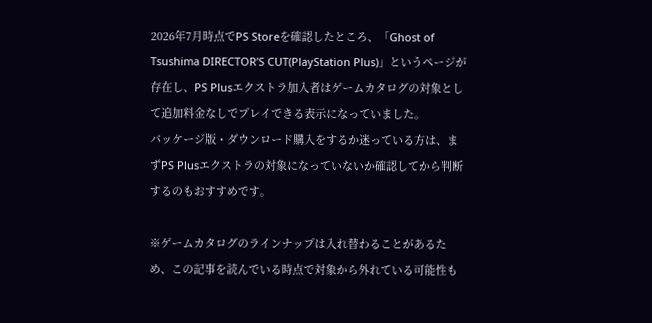2026年7月時点でPS Storeを確認したところ、「Ghost of Tsushima DIRECTOR’S CUT(PlayStation Plus)」というページが存在し、PS Plusエクストラ加入者はゲームカタログの対象として追加料金なしでプレイできる表示になっていました。
パッケージ版・ダウンロード購入をするか迷っている方は、まずPS Plusエクストラの対象になっていないか確認してから判断するのもおすすめです。

※ゲームカタログのラインナップは入れ替わることがあるため、この記事を読んでいる時点で対象から外れている可能性も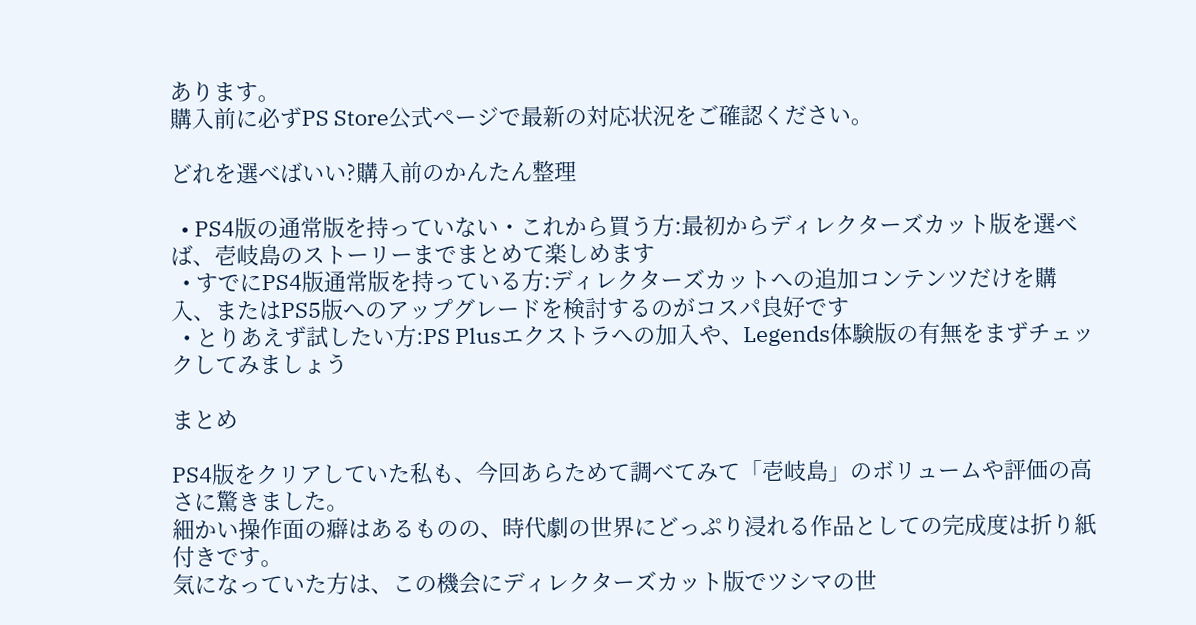あります。
購入前に必ずPS Store公式ページで最新の対応状況をご確認ください。

どれを選べばいい?購入前のかんたん整理

  • PS4版の通常版を持っていない・これから買う方:最初からディレクターズカット版を選べば、壱岐島のストーリーまでまとめて楽しめます
  • すでにPS4版通常版を持っている方:ディレクターズカットへの追加コンテンツだけを購入、またはPS5版へのアップグレードを検討するのがコスパ良好です
  • とりあえず試したい方:PS Plusエクストラへの加入や、Legends体験版の有無をまずチェックしてみましょう

まとめ

PS4版をクリアしていた私も、今回あらためて調べてみて「壱岐島」のボリュームや評価の高さに驚きました。
細かい操作面の癖はあるものの、時代劇の世界にどっぷり浸れる作品としての完成度は折り紙付きです。
気になっていた方は、この機会にディレクターズカット版でツシマの世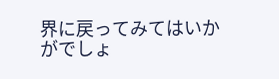界に戻ってみてはいかがでしょ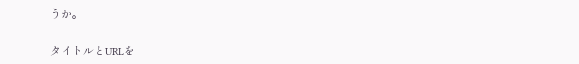うか。

タイトルとURLを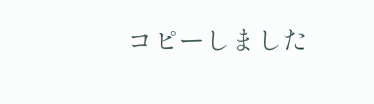コピーしました